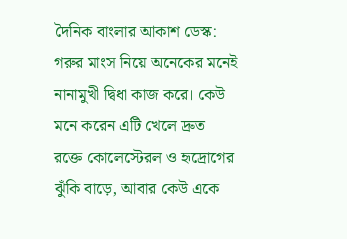দৈনিক বাংলার আকাশ ডেস্ক:
গরুর মাংস নিয়ে অনেকের মনেই নানামুখী দ্বিধা কাজ করে। কেউ মনে করেন এটি খেলে দ্রুত রক্তে কোলেস্টেরল ও হৃদ্রোগের ঝুঁকি বাড়ে, আবার কেউ একে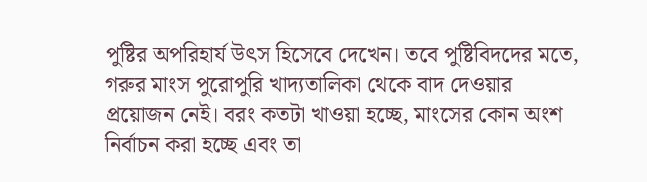পুষ্টির অপরিহার্য উৎস হিসেবে দেখেন। তবে পুষ্টিবিদদের মতে, গরুর মাংস পুরোপুরি খাদ্যতালিকা থেকে বাদ দেওয়ার প্রয়োজন নেই। বরং কতটা খাওয়া হচ্ছে, মাংসের কোন অংশ নির্বাচন করা হচ্ছে এবং তা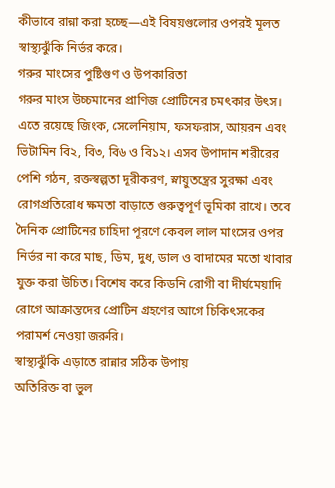কীভাবে রান্না করা হচ্ছে—এই বিষয়গুলোর ওপরই মূলত স্বাস্থ্যঝুঁকি নির্ভর করে।
গরুর মাংসের পুষ্টিগুণ ও উপকারিতা
গরুর মাংস উচ্চমানের প্রাণিজ প্রোটিনের চমৎকার উৎস। এতে রয়েছে জিংক, সেলেনিয়াম, ফসফরাস, আয়রন এবং ভিটামিন বি২, বি৩, বি৬ ও বি১২। এসব উপাদান শরীরের পেশি গঠন, রক্তস্বল্পতা দূরীকরণ, স্নায়ুতন্ত্রের সুরক্ষা এবং রোগপ্রতিরোধ ক্ষমতা বাড়াতে গুরুত্বপূর্ণ ভূমিকা রাখে। তবে দৈনিক প্রোটিনের চাহিদা পূরণে কেবল লাল মাংসের ওপর নির্ভর না করে মাছ, ডিম, দুধ, ডাল ও বাদামের মতো খাবার যুক্ত করা উচিত। বিশেষ করে কিডনি রোগী বা দীর্ঘমেয়াদি রোগে আক্রান্তদের প্রোটিন গ্রহণের আগে চিকিৎসকের পরামর্শ নেওয়া জরুরি।
স্বাস্থ্যঝুঁকি এড়াতে রান্নার সঠিক উপায়
অতিরিক্ত বা ভুল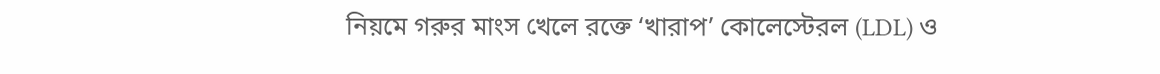নিয়মে গরুর মাংস খেলে রক্তে ‘খারাপ’ কোলেস্টেরল (LDL) ও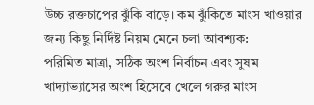উচ্চ রক্তচাপের ঝুঁকি বাড়ে। কম ঝুঁকিতে মাংস খাওয়ার জন্য কিছু নির্দিষ্ট নিয়ম মেনে চলা আবশ্যক:
পরিমিত মাত্রা, সঠিক অংশ নির্বাচন এবং সুষম খাদ্যাভ্যাসের অংশ হিসেবে খেলে গরুর মাংস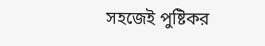সহজেই পুষ্টিকর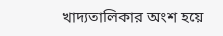খাদ্যতালিকার অংশ হয়ে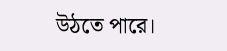উঠতে পারে।